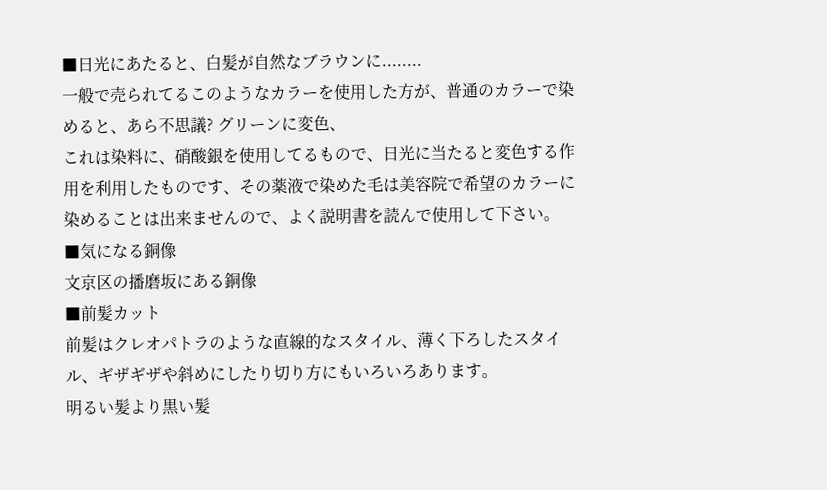■日光にあたると、白髪が自然なブラウンに........
一般で売られてるこのようなカラーを使用した方が、普通のカラーで染めると、あら不思議? グリーンに変色、
これは染料に、硝酸銀を使用してるもので、日光に当たると変色する作用を利用したものです、その薬液で染めた毛は美容院で希望のカラーに染めることは出来ませんので、よく説明書を読んで使用して下さい。
■気になる銅像
文京区の播磨坂にある銅像
■前髪カット
前髪はクレオパトラのような直線的なスタイル、薄く下ろしたスタイル、ギザギザや斜めにしたり切り方にもいろいろあります。
明るい髪より黒い髪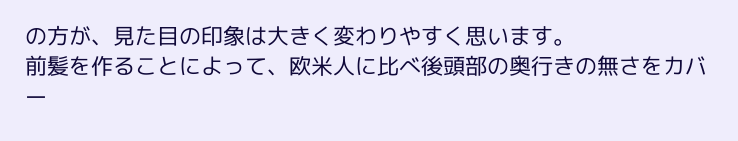の方が、見た目の印象は大きく変わりやすく思います。
前髪を作ることによって、欧米人に比べ後頭部の奥行きの無さをカバー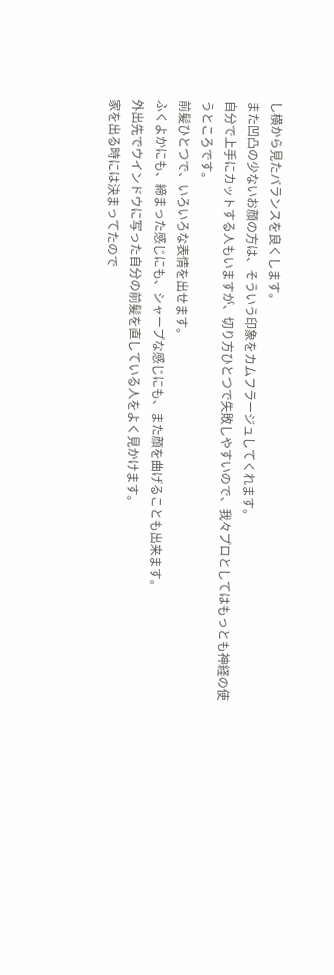し横から見たバランスを良くします。
また凹凸の少ないお顔の方は、そういう印象をカムフラージュしてくれます。
自分で上手にカットする人もいますが、切り方ひとつで失敗しやすいので、我々プロとしてはもっとも神経の使うところです。
前髪ひとつで、いろいろな表情を出せます。
ふくよかにも、締まった感じにも、シャープな感じにも、また顔を曲げることも出来ます。
外出先でウインドウに写った自分の前髪を直している人をよく見かけます。
家を出る時には決まってたので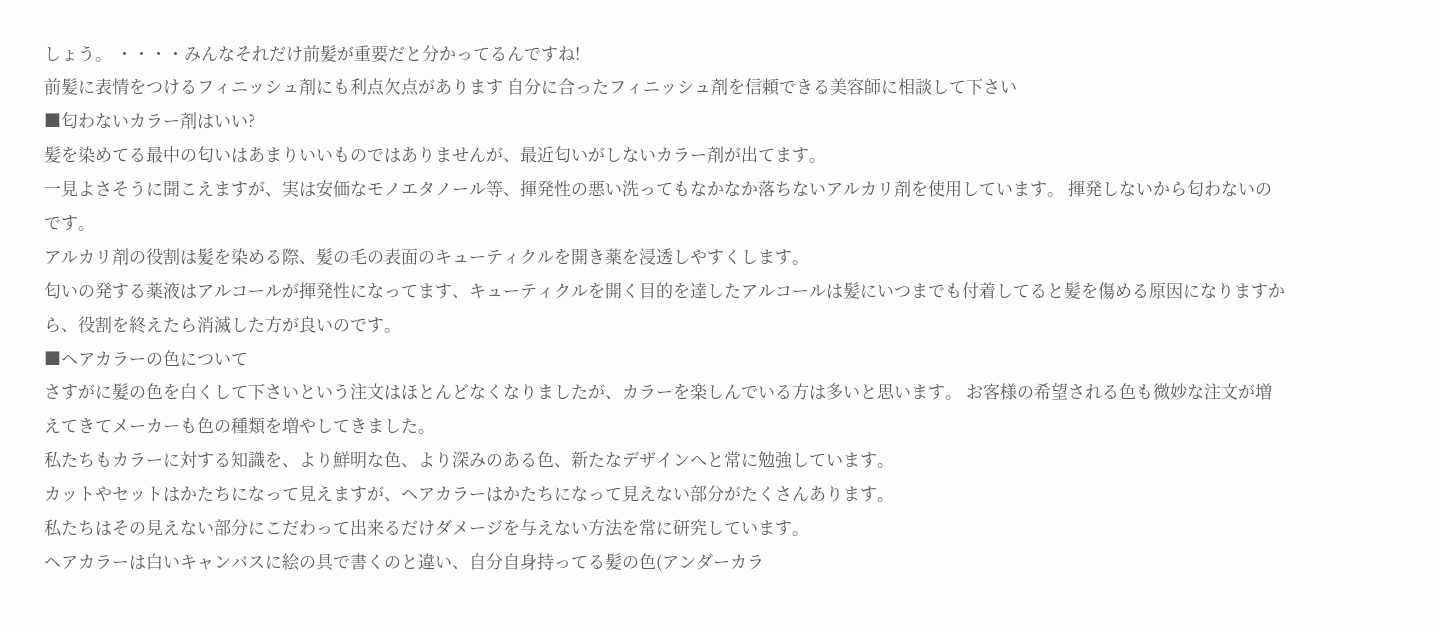しょう。 ・・・・みんなそれだけ前髪が重要だと分かってるんですね!
前髪に表情をつけるフィニッシュ剤にも利点欠点があります 自分に合ったフィニッシュ剤を信頼できる美容師に相談して下さい
■匂わないカラー剤はいい?
髪を染めてる最中の匂いはあまりいいものではありませんが、最近匂いがしないカラー剤が出てます。
一見よさそうに聞こえますが、実は安価なモノエタノール等、揮発性の悪い洗ってもなかなか落ちないアルカリ剤を使用しています。 揮発しないから匂わないのです。
アルカリ剤の役割は髪を染める際、髪の毛の表面のキューティクルを開き薬を浸透しやすくします。
匂いの発する薬液はアルコールが揮発性になってます、キューティクルを開く目的を達したアルコールは髪にいつまでも付着してると髪を傷める原因になりますから、役割を終えたら消滅した方が良いのです。
■ヘアカラーの色について
さすがに髪の色を白くして下さいという注文はほとんどなくなりましたが、カラーを楽しんでいる方は多いと思います。 お客様の希望される色も微妙な注文が増えてきてメーカーも色の種類を増やしてきました。
私たちもカラーに対する知識を、より鮮明な色、より深みのある色、新たなデザインへと常に勉強しています。
カットやセットはかたちになって見えますが、ヘアカラーはかたちになって見えない部分がたくさんあります。
私たちはその見えない部分にこだわって出来るだけダメージを与えない方法を常に研究しています。
ヘアカラーは白いキャンバスに絵の具で書くのと違い、自分自身持ってる髪の色(アンダーカラ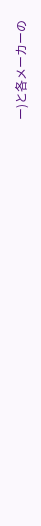ー)と各メーカーの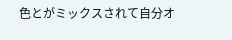色とがミックスされて自分オ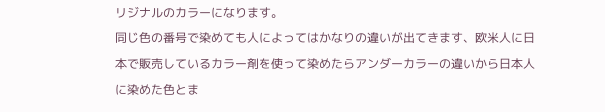リジナルのカラーになります。
同じ色の番号で染めても人によってはかなりの違いが出てきます、欧米人に日本で販売しているカラー剤を使って染めたらアンダーカラーの違いから日本人に染めた色とま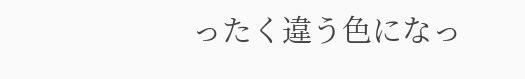ったく違う色になっ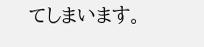てしまいます。